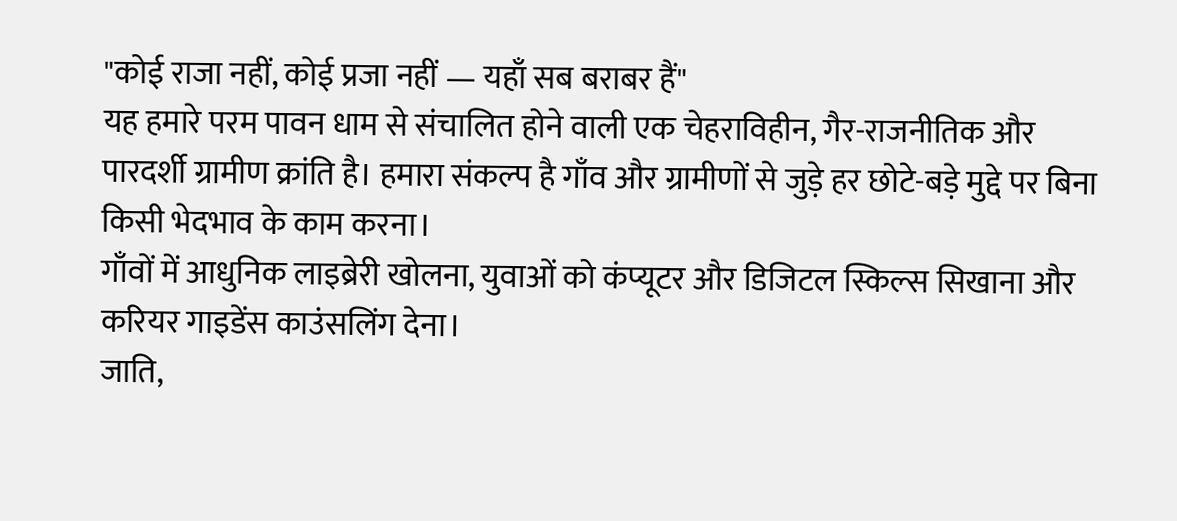"कोई राजा नहीं, कोई प्रजा नहीं — यहाँ सब बराबर हैं"
यह हमारे परम पावन धाम से संचालित होने वाली एक चेहराविहीन, गैर-राजनीतिक और पारदर्शी ग्रामीण क्रांति है। हमारा संकल्प है गाँव और ग्रामीणों से जुड़े हर छोटे-बड़े मुद्दे पर बिना किसी भेदभाव के काम करना।
गाँवों में आधुनिक लाइब्रेरी खोलना, युवाओं को कंप्यूटर और डिजिटल स्किल्स सिखाना और करियर गाइडेंस काउंसलिंग देना।
जाति,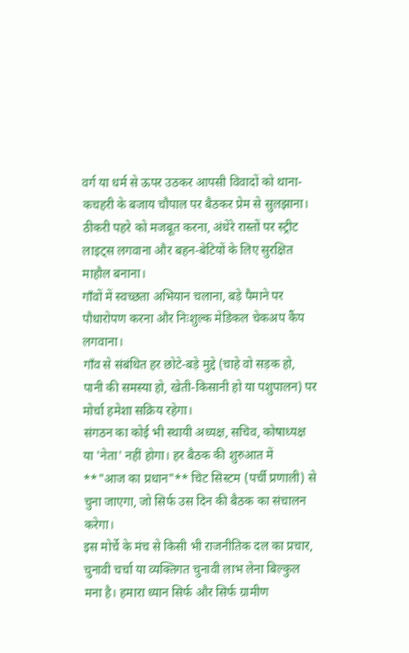वर्ग या धर्म से ऊपर उठकर आपसी विवादों को थाना-कचहरी के बजाय चौपाल पर बैठकर प्रेम से सुलझाना।
ठीकरी पहरे को मजबूत करना, अंधेरे रास्तों पर स्ट्रीट लाइट्स लगवाना और बहन-बेटियों के लिए सुरक्षित माहौल बनाना।
गाँवों में स्वच्छता अभियान चलाना, बड़े पैमाने पर पौधारोपण करना और निःशुल्क मेडिकल चेकअप कैंप लगवाना।
गाँव से संबंधित हर छोटे-बड़े मुद्दे (चाहे वो सड़क हो, पानी की समस्या हो, खेती-किसानी हो या पशुपालन) पर मोर्चा हमेशा सक्रिय रहेगा।
संगठन का कोई भी स्थायी अध्यक्ष, सचिव, कोषाध्यक्ष या 'नेता' नहीं होगा। हर बैठक की शुरुआत में **"आज का प्रधान"** चिट सिस्टम (पर्ची प्रणाली) से चुना जाएगा, जो सिर्फ उस दिन की बैठक का संचालन करेगा।
इस मोर्चे के मंच से किसी भी राजनीतिक दल का प्रचार, चुनावी चर्चा या व्यक्तिगत चुनावी लाभ लेना बिल्कुल मना है। हमारा ध्यान सिर्फ और सिर्फ ग्रामीण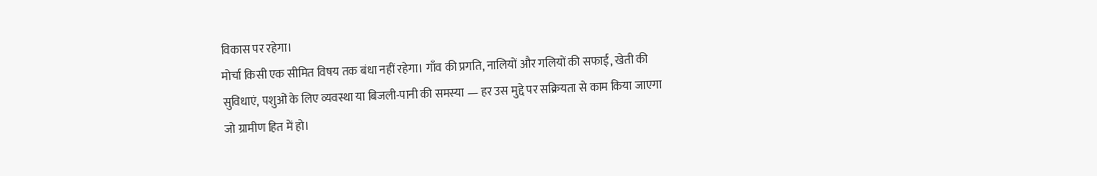विकास पर रहेगा।
मोर्चा किसी एक सीमित विषय तक बंधा नहीं रहेगा। गाँव की प्रगति, नालियों और गलियों की सफाई, खेती की सुविधाएं, पशुओं के लिए व्यवस्था या बिजली-पानी की समस्या — हर उस मुद्दे पर सक्रियता से काम किया जाएगा जो ग्रामीण हित में हो।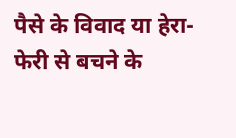पैसे के विवाद या हेरा-फेरी से बचने के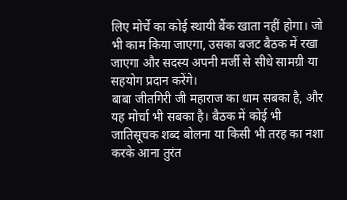लिए मोर्चे का कोई स्थायी बैंक खाता नहीं होगा। जो भी काम किया जाएगा, उसका बजट बैठक में रखा जाएगा और सदस्य अपनी मर्जी से सीधे सामग्री या सहयोग प्रदान करेंगे।
बाबा जीतगिरी जी महाराज का धाम सबका है, और यह मोर्चा भी सबका है। बैठक में कोई भी जातिसूचक शब्द बोलना या किसी भी तरह का नशा करके आना तुरंत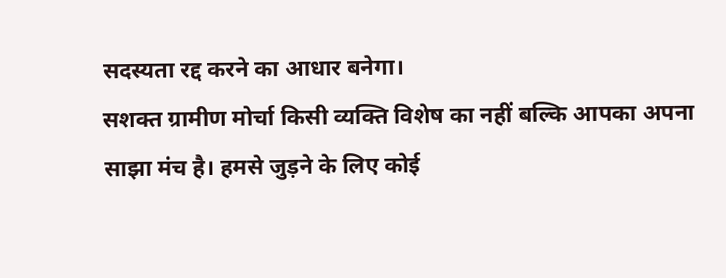सदस्यता रद्द करने का आधार बनेगा।
सशक्त ग्रामीण मोर्चा किसी व्यक्ति विशेष का नहीं बल्कि आपका अपना साझा मंच है। हमसे जुड़ने के लिए कोई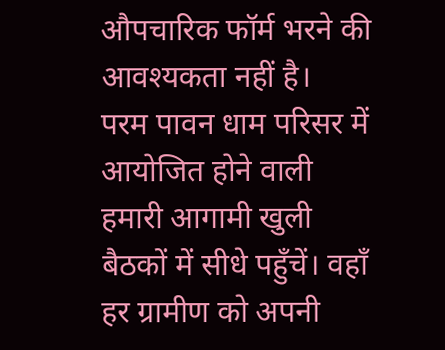औपचारिक फॉर्म भरने की आवश्यकता नहीं है।
परम पावन धाम परिसर में आयोजित होने वाली हमारी आगामी खुली बैठकों में सीधे पहुँचें। वहाँ हर ग्रामीण को अपनी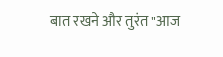बात रखने और तुरंत "आज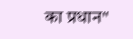का प्रधान"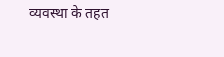व्यवस्था के तहत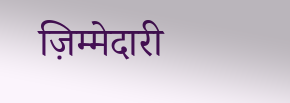ज़िम्मेदारी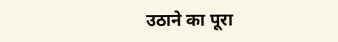उठाने का पूरा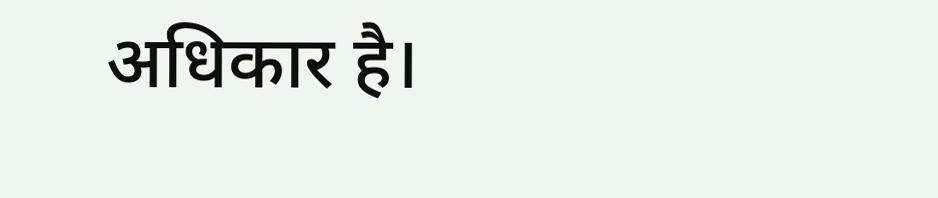अधिकार है।